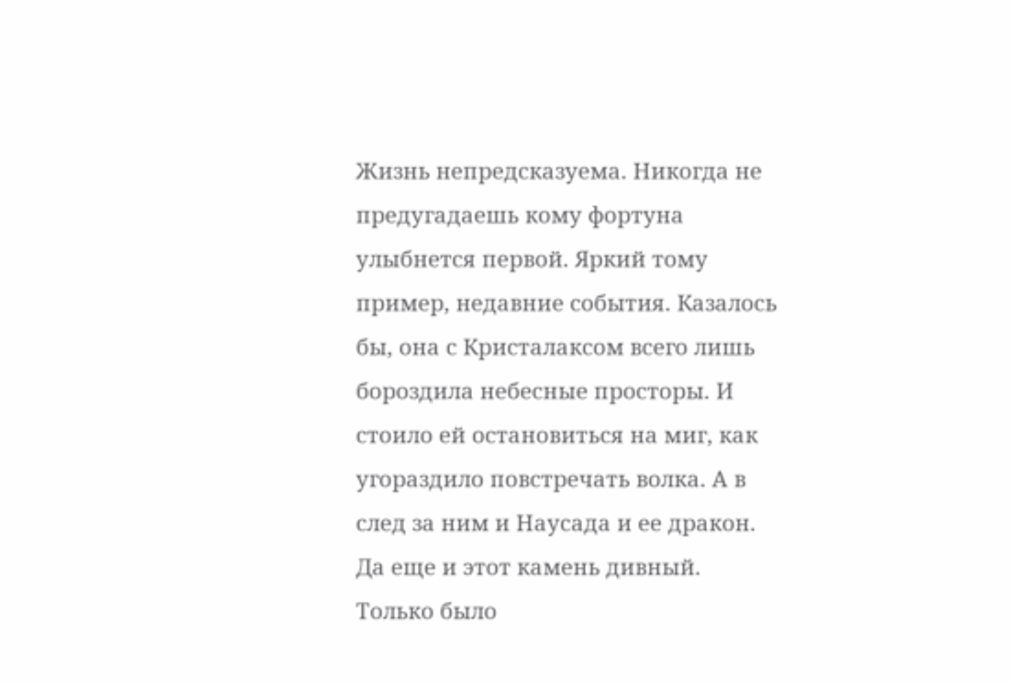Жизнь непредсказуема. Никогда не предугадаешь кому фортуна улыбнется первой. Яркий тому пример, недавние события. Казалось бы, она с Кристалаксом всего лишь бороздила небесные просторы. И стоило ей остановиться на миг, как угораздило повстречать волка. А в след за ним и Наусада и ее дракон. Да еще и этот камень дивный. Только было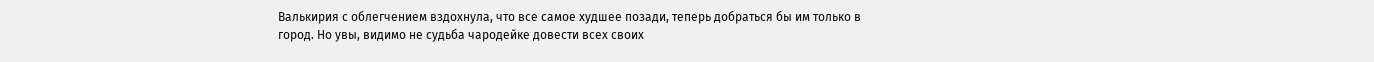Валькирия с облегчением вздохнула, что все самое худшее позади, теперь добраться бы им только в город. Но увы, видимо не судьба чародейке довести всех своих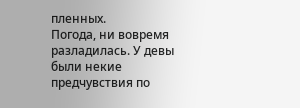пленных.
Погода, ни вовремя разладилась. У девы были некие предчувствия по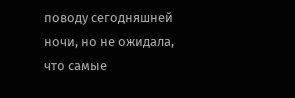поводу сегодняшней ночи, но не ожидала, что самые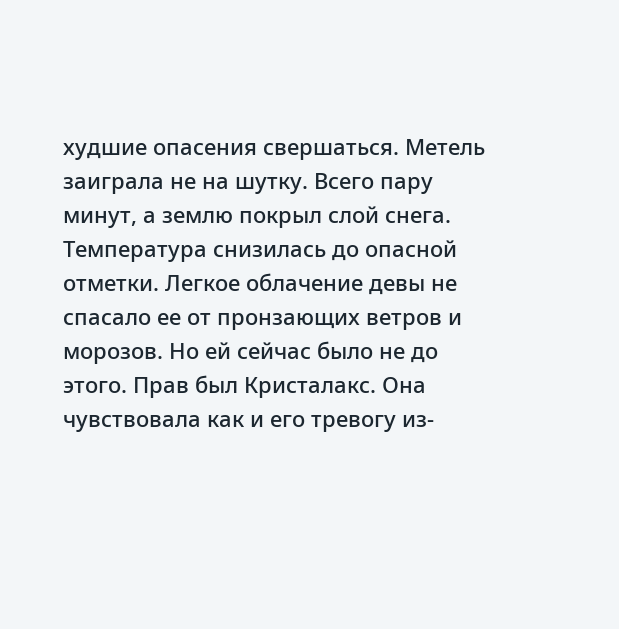худшие опасения свершаться. Метель заиграла не на шутку. Всего пару минут, а землю покрыл слой снега. Температура снизилась до опасной отметки. Легкое облачение девы не спасало ее от пронзающих ветров и морозов. Но ей сейчас было не до этого. Прав был Кристалакс. Она чувствовала как и его тревогу из-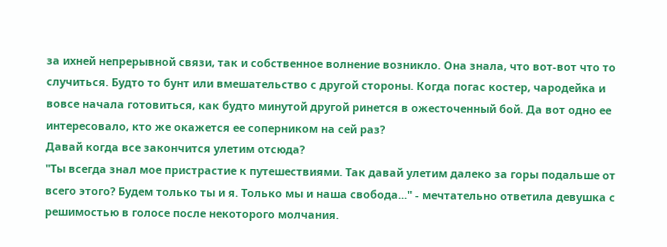за ихней непрерывной связи, так и собственное волнение возникло. Она знала, что вот-вот что то случиться. Будто то бунт или вмешательство с другой стороны. Когда погас костер, чародейка и вовсе начала готовиться, как будто минутой другой ринется в ожесточенный бой. Да вот одно ее интересовало, кто же окажется ее соперником на сей раз?
Давай когда все закончится улетим отсюда?
"Ты всегда знал мое пристрастие к путешествиями. Так давай улетим далеко за горы подальше от всего этого? Будем только ты и я. Только мы и наша свобода..." - мечтательно ответила девушка с решимостью в голосе после некоторого молчания.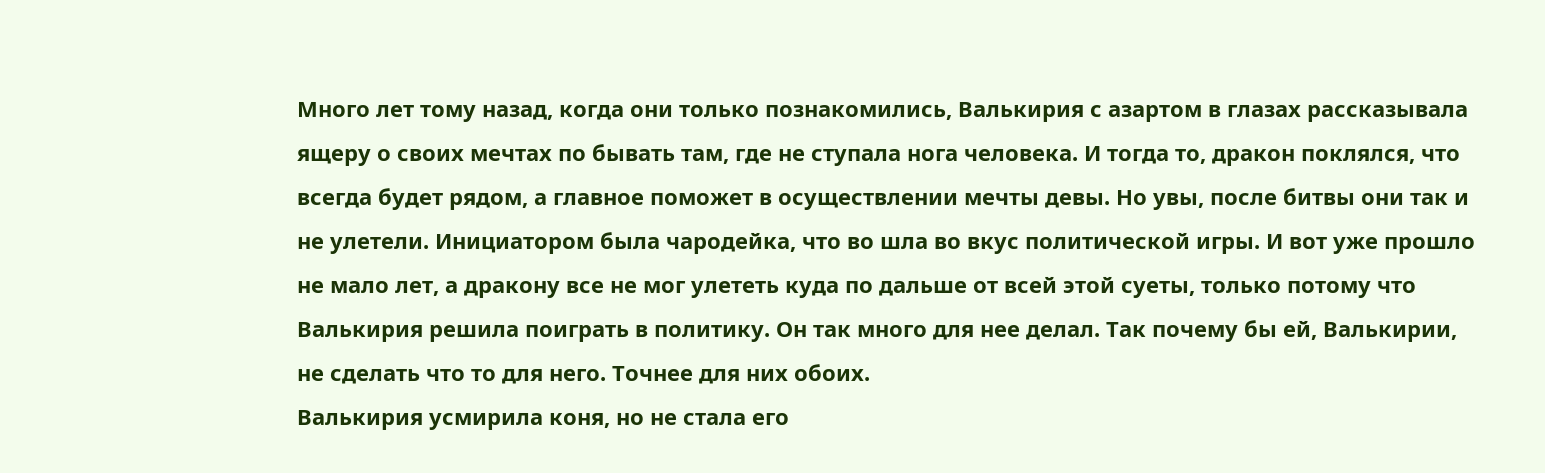Много лет тому назад, когда они только познакомились, Валькирия с азартом в глазах рассказывала ящеру о своих мечтах по бывать там, где не ступала нога человека. И тогда то, дракон поклялся, что всегда будет рядом, а главное поможет в осуществлении мечты девы. Но увы, после битвы они так и не улетели. Инициатором была чародейка, что во шла во вкус политической игры. И вот уже прошло не мало лет, а дракону все не мог улететь куда по дальше от всей этой суеты, только потому что Валькирия решила поиграть в политику. Он так много для нее делал. Так почему бы ей, Валькирии, не сделать что то для него. Точнее для них обоих.
Валькирия усмирила коня, но не стала его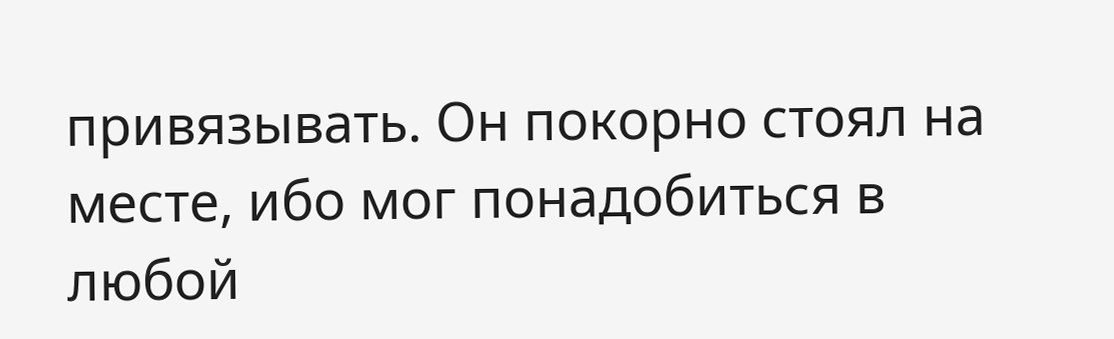привязывать. Он покорно стоял на месте, ибо мог понадобиться в любой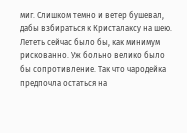миг. Слишком темно и ветер бушевал, дабы взбираться к Кристалаксу на шею. Лететь сейчас было бы, как минимум рискованно. Уж больно велико было бы сопротивление. Так что чародейка предпочла остаться на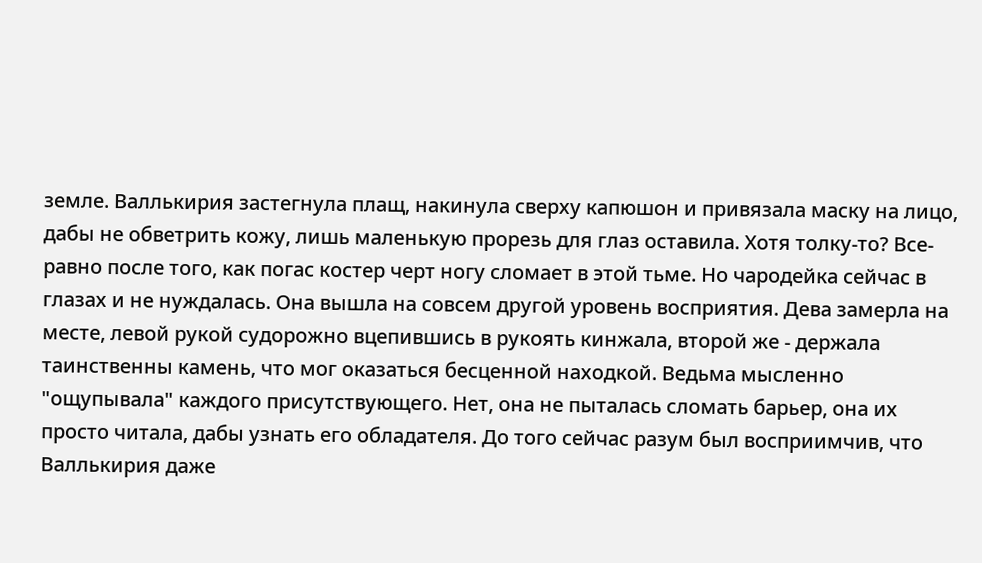земле. Валлькирия застегнула плащ, накинула сверху капюшон и привязала маску на лицо, дабы не обветрить кожу, лишь маленькую прорезь для глаз оставила. Хотя толку-то? Все-равно после того, как погас костер черт ногу сломает в этой тьме. Но чародейка сейчас в глазах и не нуждалась. Она вышла на совсем другой уровень восприятия. Дева замерла на месте, левой рукой судорожно вцепившись в рукоять кинжала, второй же - держала таинственны камень, что мог оказаться бесценной находкой. Ведьма мысленно "ощупывала" каждого присутствующего. Нет, она не пыталась сломать барьер, она их просто читала, дабы узнать его обладателя. До того сейчас разум был восприимчив, что Валлькирия даже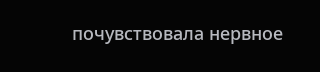почувствовала нервное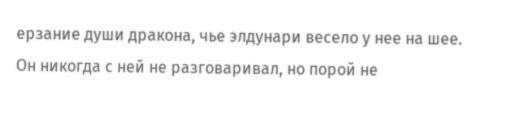ерзание души дракона, чье элдунари весело у нее на шее. Он никогда с ней не разговаривал, но порой не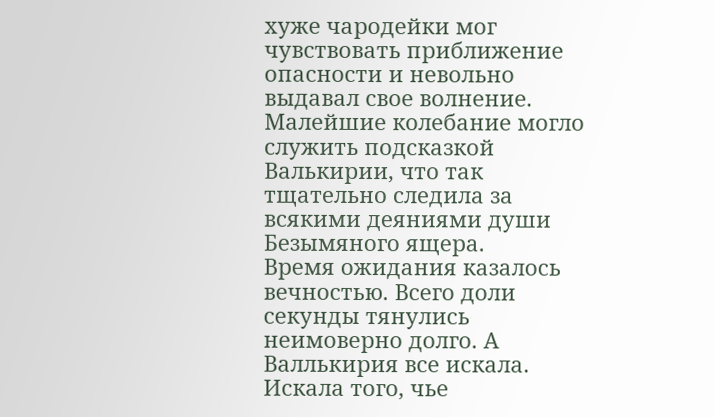хуже чародейки мог чувствовать приближение опасности и невольно выдавал свое волнение. Малейшие колебание могло служить подсказкой Валькирии, что так тщательно следила за всякими деяниями души Безымяного ящера.
Время ожидания казалось вечностью. Всего доли секунды тянулись неимоверно долго. А Валлькирия все искала. Искала того, чье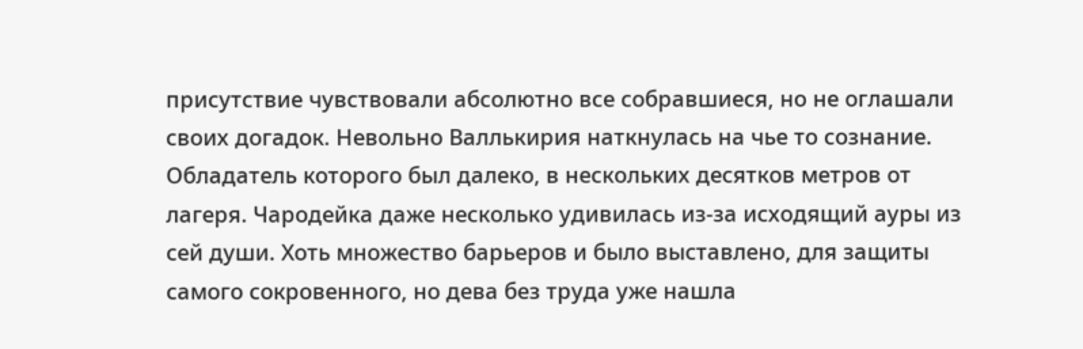присутствие чувствовали абсолютно все собравшиеся, но не оглашали своих догадок. Невольно Валлькирия наткнулась на чье то сознание. Обладатель которого был далеко, в нескольких десятков метров от лагеря. Чародейка даже несколько удивилась из-за исходящий ауры из сей души. Хоть множество барьеров и было выставлено, для защиты самого сокровенного, но дева без труда уже нашла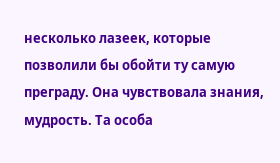несколько лазеек, которые позволили бы обойти ту самую преграду. Она чувствовала знания, мудрость. Та особа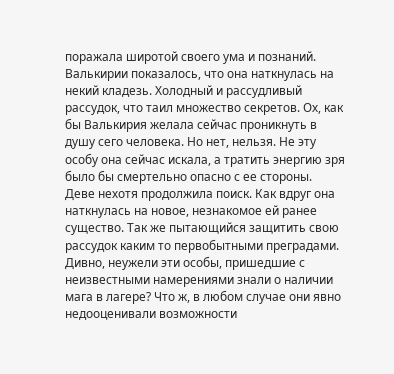поражала широтой своего ума и познаний. Валькирии показалось, что она наткнулась на некий кладезь. Холодный и рассудливый рассудок, что таил множество секретов. Ох, как бы Валькирия желала сейчас проникнуть в душу сего человека. Но нет, нельзя. Не эту особу она сейчас искала, а тратить энергию зря было бы смертельно опасно с ее стороны.
Деве нехотя продолжила поиск. Как вдруг она наткнулась на новое, незнакомое ей ранее существо. Так же пытающийся защитить свою рассудок каким то первобытными преградами. Дивно, неужели эти особы, пришедшие с неизвестными намерениями знали о наличии мага в лагере? Что ж, в любом случае они явно недооценивали возможности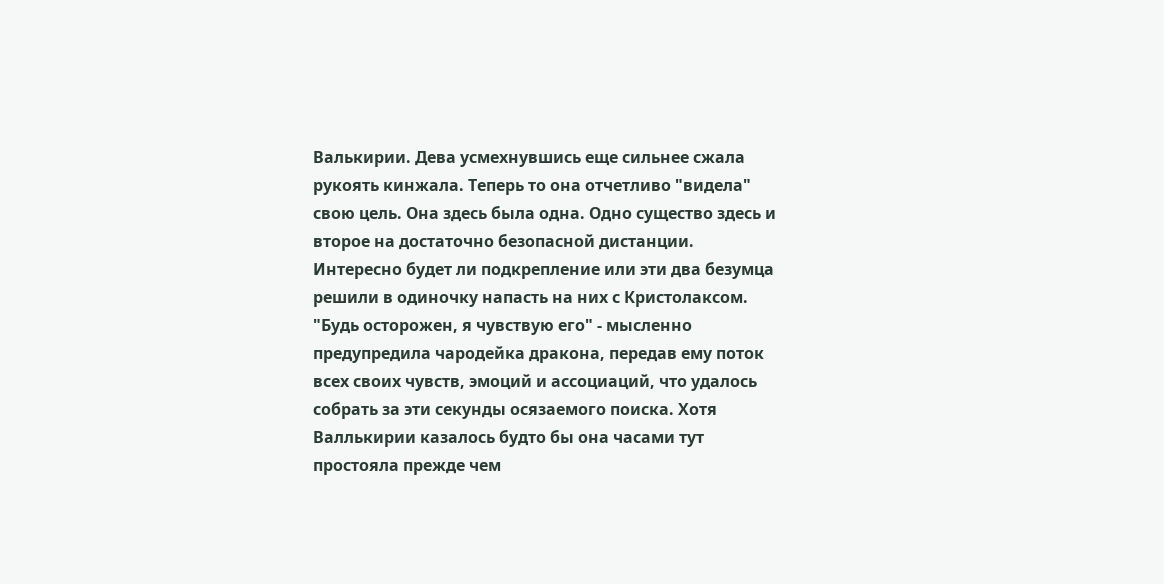Валькирии. Дева усмехнувшись еще сильнее сжала рукоять кинжала. Теперь то она отчетливо "видела" свою цель. Она здесь была одна. Одно существо здесь и второе на достаточно безопасной дистанции. Интересно будет ли подкрепление или эти два безумца решили в одиночку напасть на них с Кристолаксом.
"Будь осторожен, я чувствую его" - мысленно предупредила чародейка дракона, передав ему поток всех своих чувств, эмоций и ассоциаций, что удалось собрать за эти секунды осязаемого поиска. Хотя Валлькирии казалось будто бы она часами тут простояла прежде чем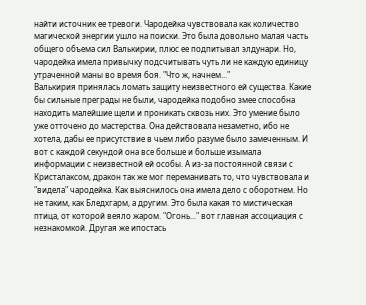найти источник ее тревоги. Чародейка чувствовала как количество магической энергии ушло на поиски. Это была довольно малая часть общего объема сил Валькирии, плюс ее подпитывал элдунари. Но, чародейка имела привычку подсчитывать чуть ли не каждую единицу утраченной маны во время боя. "Что ж, начнем..."
Валькирия принялась ломать защиту неизвестного ей существа. Какие бы сильные преграды не были, чародейка подобно змее способна находить малейшие щели и проникать сквозь них. Это умение было уже отточено до мастерства. Она действовала незаметно, ибо не хотела, дабы ее присутствие в чьем либо разуме было замеченным. И вот с каждой секундой она все больше и больше изымала информации с неизвестной ей особы. А из-за постоянной связи с Кристалаксом, дракон так же мог переманивать то, что чувствовала и "видела" чародейка. Как выяснилось она имела дело с оборотнем. Но не таким, как Бледхгарм, а другим. Это была какая то мистическая птица, от которой веяло жаром. "Огонь..." вот главная ассоциация с незнакомкой. Другая же ипостась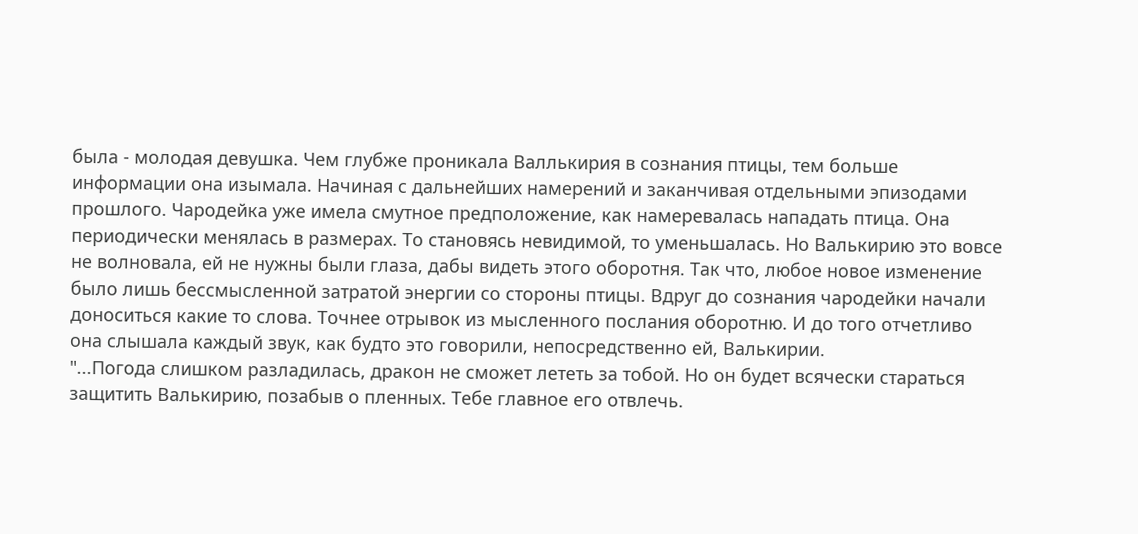была - молодая девушка. Чем глубже проникала Валлькирия в сознания птицы, тем больше информации она изымала. Начиная с дальнейших намерений и заканчивая отдельными эпизодами прошлого. Чародейка уже имела смутное предположение, как намеревалась нападать птица. Она периодически менялась в размерах. То становясь невидимой, то уменьшалась. Но Валькирию это вовсе не волновала, ей не нужны были глаза, дабы видеть этого оборотня. Так что, любое новое изменение было лишь бессмысленной затратой энергии со стороны птицы. Вдруг до сознания чародейки начали доноситься какие то слова. Точнее отрывок из мысленного послания оборотню. И до того отчетливо она слышала каждый звук, как будто это говорили, непосредственно ей, Валькирии.
"...Погода слишком разладилась, дракон не сможет лететь за тобой. Но он будет всячески стараться защитить Валькирию, позабыв о пленных. Тебе главное его отвлечь.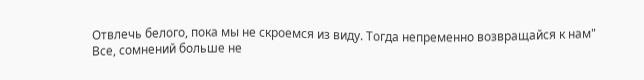Отвлечь белого, пока мы не скроемся из виду. Тогда непременно возвращайся к нам"
Все, сомнений больше не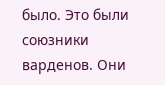было. Это были союзники варденов. Они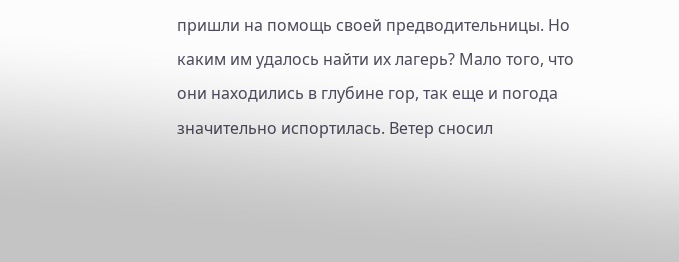пришли на помощь своей предводительницы. Но каким им удалось найти их лагерь? Мало того, что они находились в глубине гор, так еще и погода значительно испортилась. Ветер сносил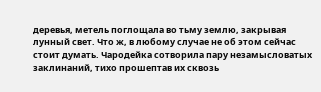деревья, метель поглощала во тьму землю, закрывая лунный свет. Что ж, в любому случае не об этом сейчас стоит думать. Чародейка сотворила пару незамысловатых заклинаний, тихо прошептав их сквозь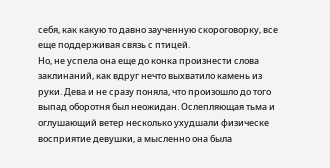себя, как какую то давно заученную скороговорку, все еще поддерживая связь с птицей.
Но, не успела она еще до конка произнести слова заклинаний, как вдруг нечто выхватило камень из руки. Дева и не сразу поняла, что произошло до того выпад оборотня был неожидан. Ослепляющая тьма и оглушающий ветер несколько ухудшали физическе восприятие девушки, а мысленно она была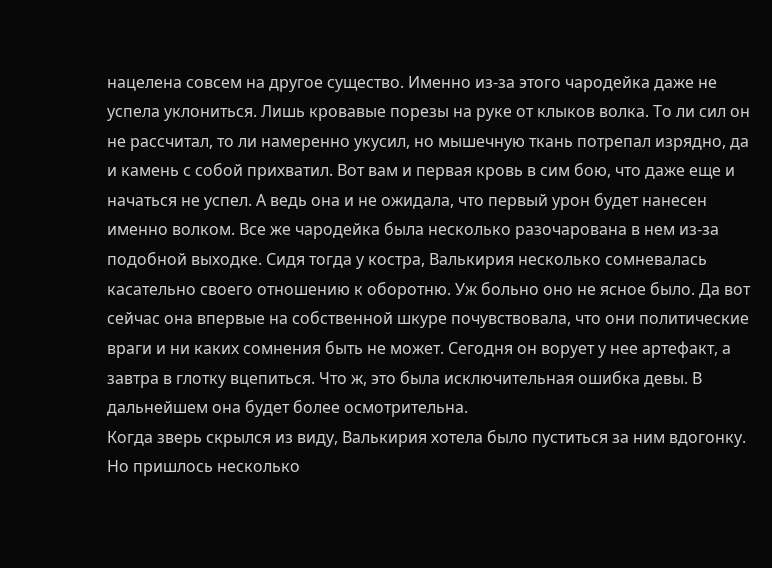нацелена совсем на другое существо. Именно из-за этого чародейка даже не успела уклониться. Лишь кровавые порезы на руке от клыков волка. То ли сил он не рассчитал, то ли намеренно укусил, но мышечную ткань потрепал изрядно, да и камень с собой прихватил. Вот вам и первая кровь в сим бою, что даже еще и начаться не успел. А ведь она и не ожидала, что первый урон будет нанесен именно волком. Все же чародейка была несколько разочарована в нем из-за подобной выходке. Сидя тогда у костра, Валькирия несколько сомневалась касательно своего отношению к оборотню. Уж больно оно не ясное было. Да вот сейчас она впервые на собственной шкуре почувствовала, что они политические враги и ни каких сомнения быть не может. Сегодня он ворует у нее артефакт, а завтра в глотку вцепиться. Что ж, это была исключительная ошибка девы. В дальнейшем она будет более осмотрительна.
Когда зверь скрылся из виду, Валькирия хотела было пуститься за ним вдогонку. Но пришлось несколько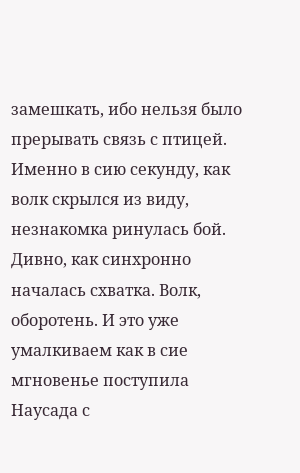замешкать, ибо нельзя было прерывать связь с птицей. Именно в сию секунду, как волк скрылся из виду, незнакомка ринулась бой. Дивно, как синхронно началась схватка. Волк, оборотень. И это уже умалкиваем как в сие мгновенье поступила Наусада с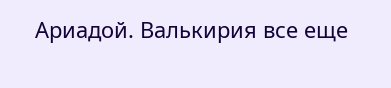Ариадой. Валькирия все еще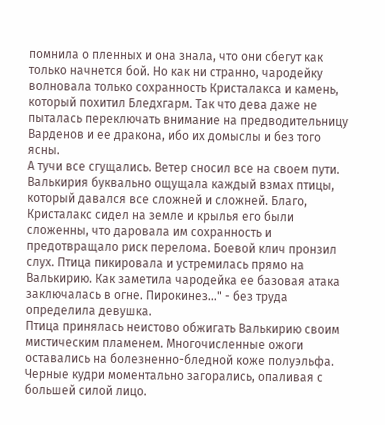помнила о пленных и она знала, что они сбегут как только начнется бой. Но как ни странно, чародейку волновала только сохранность Кристалакса и камень, который похитил Бледхгарм. Так что дева даже не пыталась переключать внимание на предводительницу Варденов и ее дракона, ибо их домыслы и без того ясны.
А тучи все сгущались. Ветер сносил все на своем пути. Валькирия буквально ощущала каждый взмах птицы, который давался все сложней и сложней. Благо, Кристалакс сидел на земле и крылья его были сложенны, что даровала им сохранность и предотвращало риск перелома. Боевой клич пронзил слух. Птица пикировала и устремилась прямо на Валькирию. Как заметила чародейка ее базовая атака заключалась в огне. Пирокинез..." - без труда определила девушка.
Птица принялась неистово обжигать Валькирию своим мистическим пламенем. Многочисленные ожоги оставались на болезненно-бледной коже полуэльфа. Черные кудри моментально загорались, опаливая с большей силой лицо.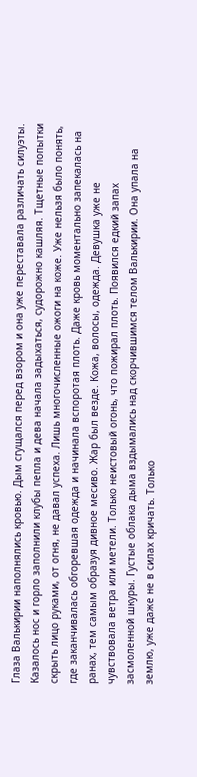Глаза Валькирии наполнялись кровью. Дым сгущался перед взором и она уже переставала различать силуэты. Казалось нос и горло заполнили клубы пепла и дева начала задыхаться, судорожно кашляя. Тщетные попытки скрыть лицо руками, от огня, не давал успеха. Лишь многочисленные ожоги на коже. Уже нельзя было понять, где заканчивалась обгоревшая одежда и начинала вспоротая плоть. Даже кровь моментально запекалась на ранах, тем самым образуя дивное месиво. Жар был везде. Кожа, волосы, одежда. Девушка уже не чувствовала ветра или метели. Только неистовый огонь, что пожирал плоть. Появился едкий запах засмоленной шкуры. Густые облака дыма вздымались над скорчившимся телом Валькирии. Она упала на землю, уже даже не в силах кричать. Только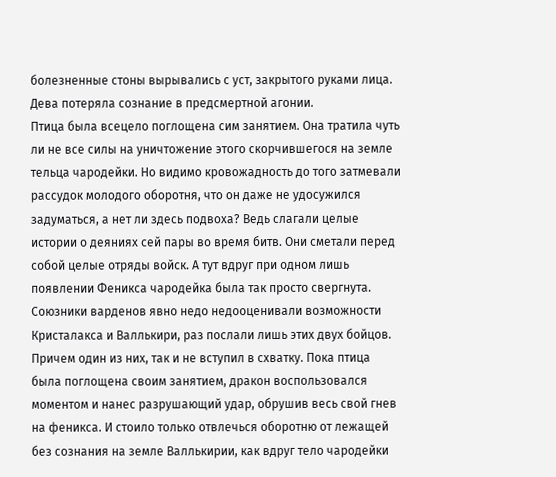болезненные стоны вырывались с уст, закрытого руками лица. Дева потеряла сознание в предсмертной агонии.
Птица была всецело поглощена сим занятием. Она тратила чуть ли не все силы на уничтожение этого скорчившегося на земле тельца чародейки. Но видимо кровожадность до того затмевали рассудок молодого оборотня, что он даже не удосужился задуматься, а нет ли здесь подвоха? Ведь слагали целые истории о деяниях сей пары во время битв. Они сметали перед собой целые отряды войск. А тут вдруг при одном лишь появлении Феникса чародейка была так просто свергнута. Союзники варденов явно недо недооценивали возможности Кристалакса и Валлькири, раз послали лишь этих двух бойцов. Причем один из них, так и не вступил в схватку. Пока птица была поглощена своим занятием, дракон воспользовался моментом и нанес разрушающий удар, обрушив весь свой гнев на феникса. И стоило только отвлечься оборотню от лежащей без сознания на земле Валлькирии, как вдруг тело чародейки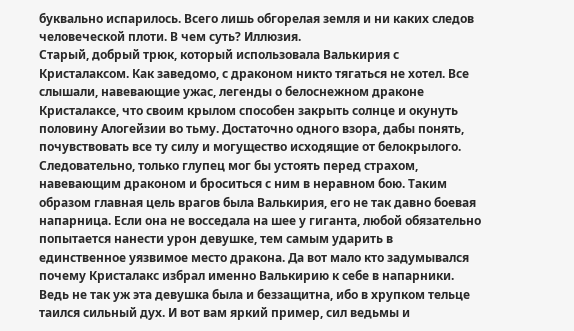буквально испарилось. Всего лишь обгорелая земля и ни каких следов человеческой плоти. В чем суть? Иллюзия.
Старый, добрый трюк, который использовала Валькирия с Кристалаксом. Как заведомо, с драконом никто тягаться не хотел. Все слышали, навевающие ужас, легенды о белоснежном драконе Кристалаксе, что своим крылом способен закрыть солнце и окунуть половину Алогейзии во тьму. Достаточно одного взора, дабы понять, почувствовать все ту силу и могущество исходящие от белокрылого. Следовательно, только глупец мог бы устоять перед страхом, навевающим драконом и броситься с ним в неравном бою. Таким образом главная цель врагов была Валькирия, его не так давно боевая напарница. Если она не восседала на шее у гиганта, любой обязательно попытается нанести урон девушке, тем самым ударить в единственное уязвимое место дракона. Да вот мало кто задумывался почему Кристалакс избрал именно Валькирию к себе в напарники. Ведь не так уж эта девушка была и беззащитна, ибо в хрупком тельце таился сильный дух. И вот вам яркий пример, сил ведьмы и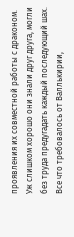проявления их совместной работы с драконом. Уж слишком хорошо они знали друг друга, могли без труда предугадать каждый последующий шах. Все что требовалось от Валлькирии,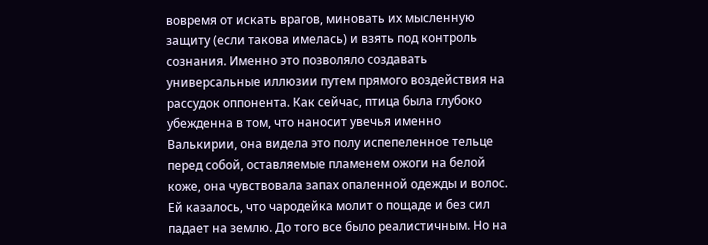вовремя от искать врагов, миновать их мысленную защиту (если такова имелась) и взять под контроль сознания. Именно это позволяло создавать универсальные иллюзии путем прямого воздействия на рассудок оппонента. Как сейчас, птица была глубоко убежденна в том, что наносит увечья именно Валькирии, она видела это полу испепеленное тельце перед собой, оставляемые пламенем ожоги на белой коже, она чувствовала запах опаленной одежды и волос. Ей казалось, что чародейка молит о пощаде и без сил падает на землю. До того все было реалистичным. Но на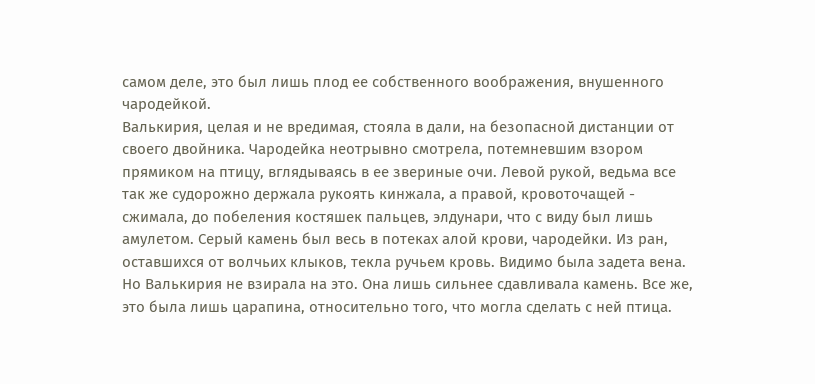самом деле, это был лишь плод ее собственного воображения, внушенного чародейкой.
Валькирия, целая и не вредимая, стояла в дали, на безопасной дистанции от своего двойника. Чародейка неотрывно смотрела, потемневшим взором прямиком на птицу, вглядываясь в ее звериные очи. Левой рукой, ведьма все так же судорожно держала рукоять кинжала, а правой, кровоточащей - сжимала, до побеления костяшек пальцев, элдунари, что с виду был лишь амулетом. Серый камень был весь в потеках алой крови, чародейки. Из ран, оставшихся от волчьих клыков, текла ручьем кровь. Видимо была задета вена. Но Валькирия не взирала на это. Она лишь сильнее сдавливала камень. Все же, это была лишь царапина, относительно того, что могла сделать с ней птица.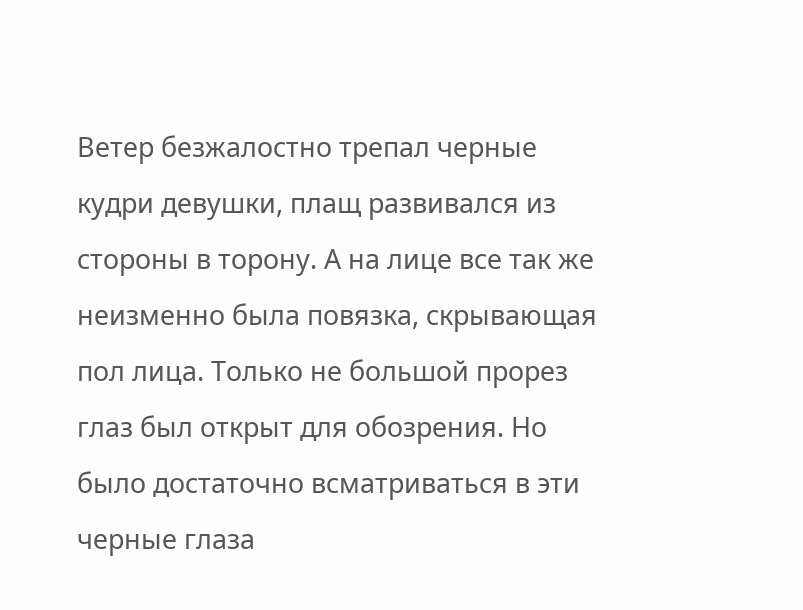Ветер безжалостно трепал черные кудри девушки, плащ развивался из стороны в торону. А на лице все так же неизменно была повязка, скрывающая пол лица. Только не большой прорез глаз был открыт для обозрения. Но было достаточно всматриваться в эти черные глаза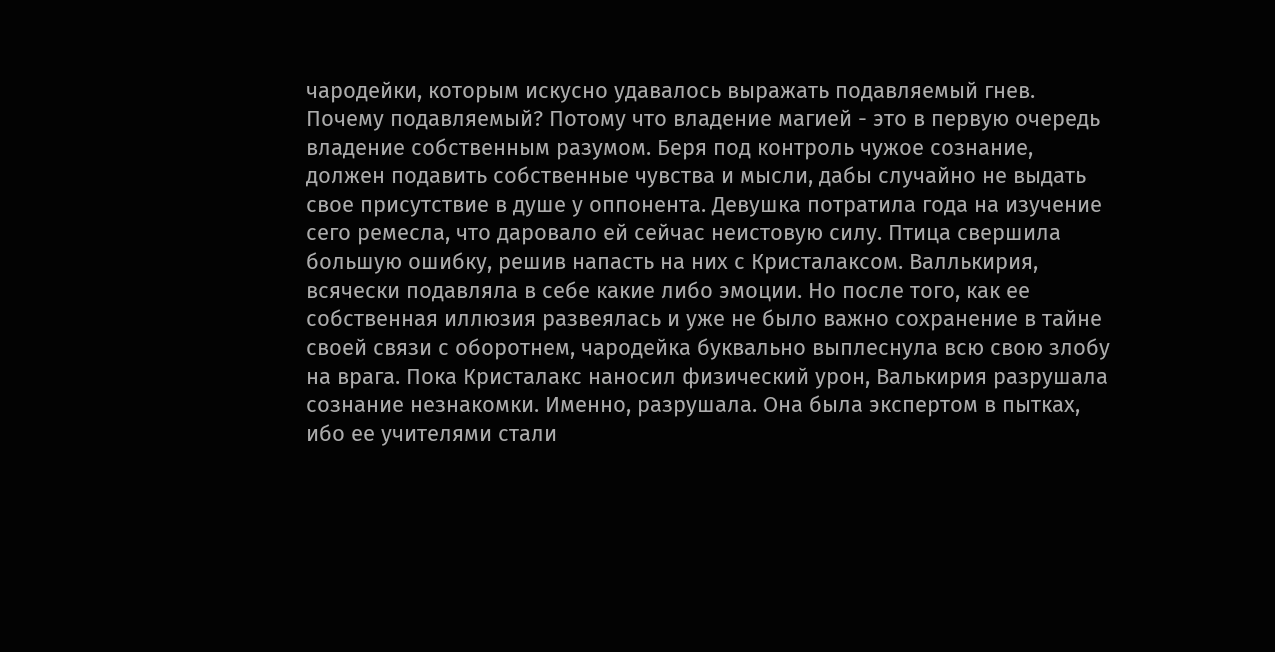чародейки, которым искусно удавалось выражать подавляемый гнев. Почему подавляемый? Потому что владение магией - это в первую очередь владение собственным разумом. Беря под контроль чужое сознание, должен подавить собственные чувства и мысли, дабы случайно не выдать свое присутствие в душе у оппонента. Девушка потратила года на изучение сего ремесла, что даровало ей сейчас неистовую силу. Птица свершила большую ошибку, решив напасть на них с Кристалаксом. Валлькирия, всячески подавляла в себе какие либо эмоции. Но после того, как ее собственная иллюзия развеялась и уже не было важно сохранение в тайне своей связи с оборотнем, чародейка буквально выплеснула всю свою злобу на врага. Пока Кристалакс наносил физический урон, Валькирия разрушала сознание незнакомки. Именно, разрушала. Она была экспертом в пытках, ибо ее учителями стали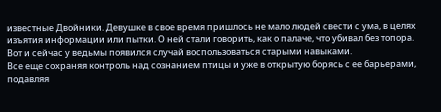известные Двойники. Девушке в свое время пришлось не мало людей свести с ума, в целях изъятия информации или пытки. О ней стали говорить, как о палаче, что убивал без топора. Вот и сейчас у ведьмы появился случай воспользоваться старыми навыками.
Все еще сохраняя контроль над сознанием птицы и уже в открытую борясь с ее барьерами, подавляя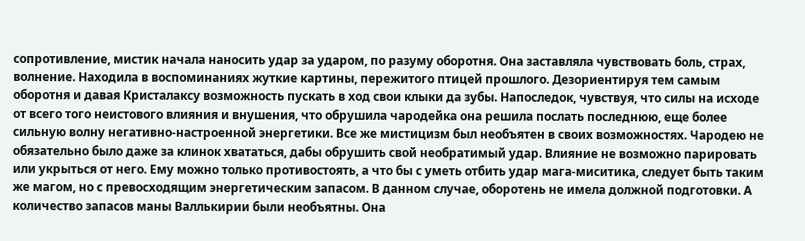сопротивление, мистик начала наносить удар за ударом, по разуму оборотня. Она заставляла чувствовать боль, страх, волнение. Находила в воспоминаниях жуткие картины, пережитого птицей прошлого. Дезориентируя тем самым оборотня и давая Кристалаксу возможность пускать в ход свои клыки да зубы. Напоследок, чувствуя, что силы на исходе от всего того неистового влияния и внушения, что обрушила чародейка она решила послать последнюю, еще более сильную волну негативно-настроенной энергетики. Все же мистицизм был необъятен в своих возможностях. Чародею не обязательно было даже за клинок хвататься, дабы обрушить свой необратимый удар. Влияние не возможно парировать или укрыться от него. Ему можно только противостоять, а что бы с уметь отбить удар мага-миситика, следует быть таким же магом, но с превосходящим энергетическим запасом. В данном случае, оборотень не имела должной подготовки. А количество запасов маны Валлькирии были необъятны. Она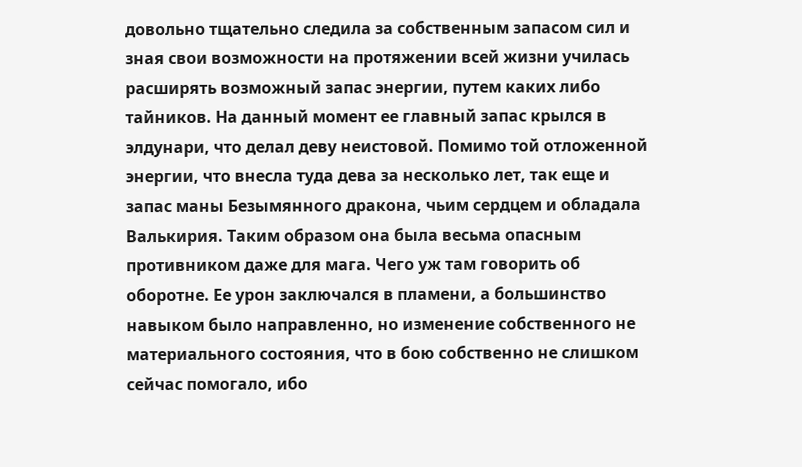довольно тщательно следила за собственным запасом сил и зная свои возможности на протяжении всей жизни училась расширять возможный запас энергии, путем каких либо тайников. На данный момент ее главный запас крылся в элдунари, что делал деву неистовой. Помимо той отложенной энергии, что внесла туда дева за несколько лет, так еще и запас маны Безымянного дракона, чьим сердцем и обладала Валькирия. Таким образом она была весьма опасным противником даже для мага. Чего уж там говорить об оборотне. Ее урон заключался в пламени, а большинство навыком было направленно, но изменение собственного не материального состояния, что в бою собственно не слишком сейчас помогало, ибо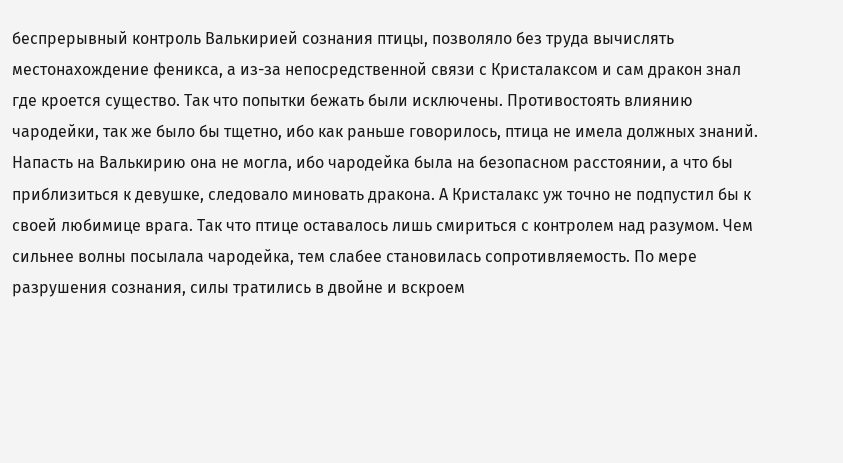беспрерывный контроль Валькирией сознания птицы, позволяло без труда вычислять местонахождение феникса, а из-за непосредственной связи с Кристалаксом и сам дракон знал где кроется существо. Так что попытки бежать были исключены. Противостоять влиянию чародейки, так же было бы тщетно, ибо как раньше говорилось, птица не имела должных знаний. Напасть на Валькирию она не могла, ибо чародейка была на безопасном расстоянии, а что бы приблизиться к девушке, следовало миновать дракона. А Кристалакс уж точно не подпустил бы к своей любимице врага. Так что птице оставалось лишь смириться с контролем над разумом. Чем сильнее волны посылала чародейка, тем слабее становилась сопротивляемость. По мере разрушения сознания, силы тратились в двойне и вскроем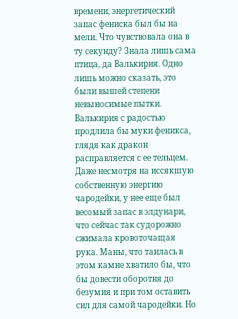времени, энергетический запас фениска был бы на мели. Что чувствовала она в ту секунду? Знала лишь сама птица, да Валькирия. Одно лишь можно сказать, это были вышей степени невыносимые пытки.
Валькирия с радостью продлила бы муки феникса, глядя как дракон расправляется с ее тельцем. Даже несмотря на иссякшую собственную энергию чародейки, у нее еще был весомый запас в элдунари, что сейчас так судорожно сжимала кровоточащая рука. Маны, что таилась в этом камне хватило бы, что бы довести оборотня до безумия и при том оставить сил для самой чародейки. Но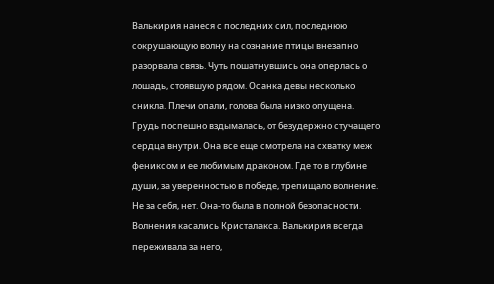Валькирия нанеся с последних сил, последнюю сокрушающую волну на сознание птицы внезапно разорвала связь. Чуть пошатнувшись она оперлась о лошадь, стоявшую рядом. Осанка девы несколько сникла. Плечи опали, голова была низко опущена. Грудь поспешно вздымалась, от безудержно стучащего сердца внутри. Она все еще смотрела на схватку меж фениксом и ее любимым драконом. Где то в глубине души, за уверенностью в победе, трепищало волнение. Не за себя, нет. Она-то была в полной безопасности. Волнения касались Кристалакса. Валькирия всегда переживала за него,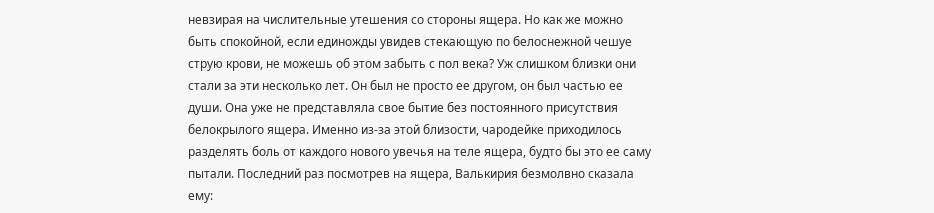невзирая на числительные утешения со стороны ящера. Но как же можно быть спокойной, если единожды увидев стекающую по белоснежной чешуе струю крови, не можешь об этом забыть с пол века? Уж слишком близки они стали за эти несколько лет. Он был не просто ее другом, он был частью ее души. Она уже не представляла свое бытие без постоянного присутствия белокрылого ящера. Именно из-за этой близости, чародейке приходилось разделять боль от каждого нового увечья на теле ящера, будто бы это ее саму пытали. Последний раз посмотрев на ящера, Валькирия безмолвно сказала ему: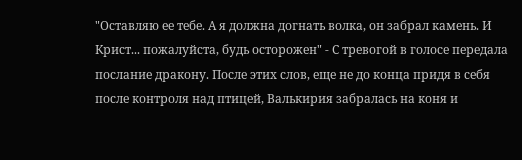"Оставляю ее тебе. А я должна догнать волка, он забрал камень. И Крист... пожалуйста, будь осторожен" - С тревогой в голосе передала послание дракону. После этих слов, еще не до конца придя в себя после контроля над птицей, Валькирия забралась на коня и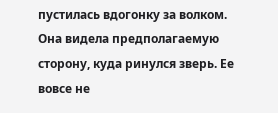пустилась вдогонку за волком. Она видела предполагаемую сторону, куда ринулся зверь. Ее вовсе не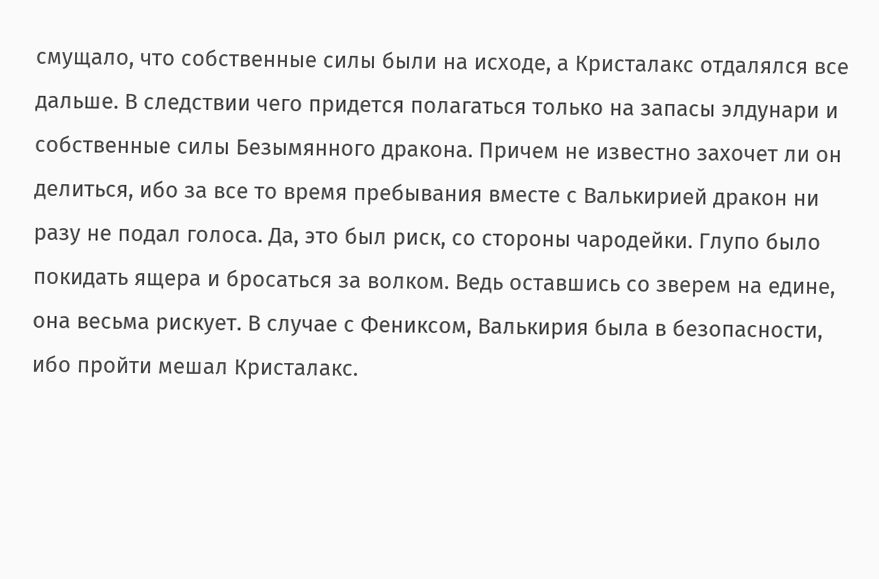смущало, что собственные силы были на исходе, а Кристалакс отдалялся все дальше. В следствии чего придется полагаться только на запасы элдунари и собственные силы Безымянного дракона. Причем не известно захочет ли он делиться, ибо за все то время пребывания вместе с Валькирией дракон ни разу не подал голоса. Да, это был риск, со стороны чародейки. Глупо было покидать ящера и бросаться за волком. Ведь оставшись со зверем на едине, она весьма рискует. В случае с Фениксом, Валькирия была в безопасности, ибо пройти мешал Кристалакс.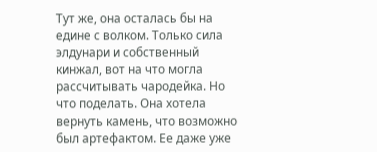Тут же, она осталась бы на едине с волком. Только сила элдунари и собственный кинжал, вот на что могла рассчитывать чародейка. Но что поделать. Она хотела вернуть камень, что возможно был артефактом. Ее даже уже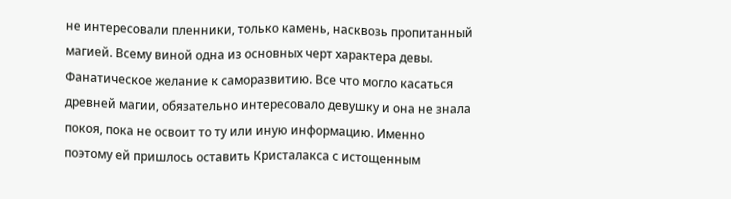не интересовали пленники, только камень, насквозь пропитанный магией. Всему виной одна из основных черт характера девы. Фанатическое желание к саморазвитию. Все что могло касаться древней магии, обязательно интересовало девушку и она не знала покоя, пока не освоит то ту или иную информацию. Именно поэтому ей пришлось оставить Кристалакса с истощенным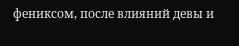фениксом, после влияний девы и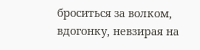броситься за волком, вдогонку, невзирая на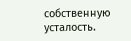собственную усталость.